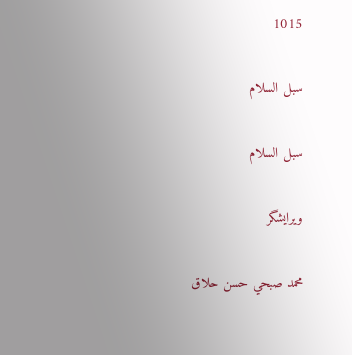1015

سبل السلام

سبل السلام

ویرایشگر

محمد صبحي حسن حلاق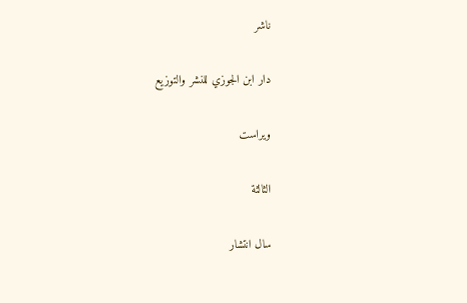ناشر

دار ابن الجوزي للنشر والتوزيع

ویراست

الثالثة

سال انتشار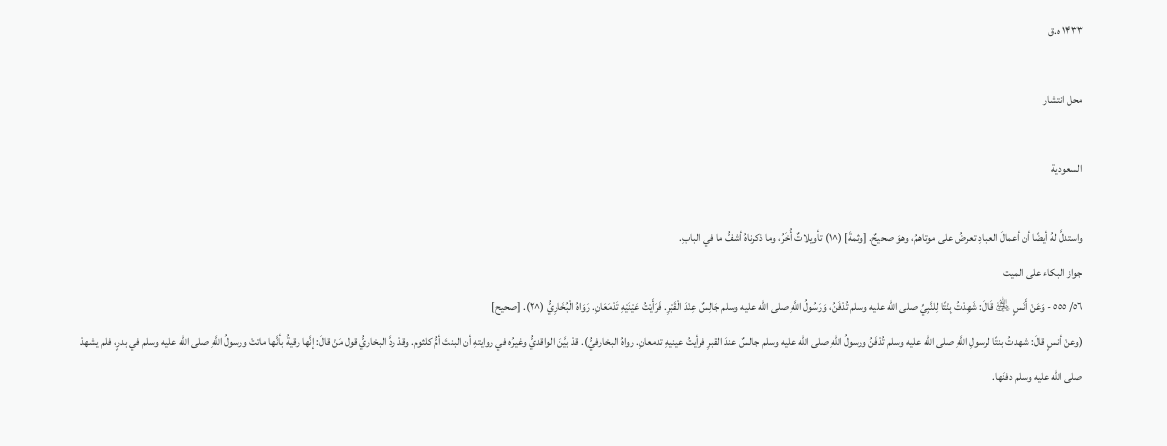۱۴۳۳ ه.ق

محل انتشار

السعودية

واستدلَّ لهُ أيضًا أن أعمالَ العبادِ تعرضُ على موتاهمُ، وهوَ صحيحٌ. [وثمةَ] (^١) تأويلاتٌ أُخَرُ، وما ذكرناهُ أشفُّ ما في البابِ.
جواز البكاء على الميت
٥٦/ ٥٥٥ - وَعَنْ أَنَسٍ ﵁ قَالَ: شَهِدْتُ بِنْتًا لِلنَّبِيِّ صلى الله عليه وسلم تُدْفَنُ، وَرَسُولُ اللَّهِ صلى الله عليه وسلم جَالِسٌ عِنْدَ الْقَبْرِ. فَرَأَيْتُ عَيْنَيْهِ تَدْمَعَانِ. رَوَاهُ الْبُخَارِيُّ (^٢). [صحيح]
(وعنْ أنسٍ قالَ: شهدتُ بنتًا لرسولِ اللَّهِ صلى الله عليه وسلم تُدْفَنُ ورسولُ اللهِ صلى الله عليه وسلم جالسٌ عندَ القبرِ فرأيتُ عينيهِ تدمعانِ. رواهُ البخارفيُّ). قدْ بيَّنَ الواقديُّ وغيرُه في روايتهِ أن البنتَ أمُّ كلثوم. وقدْ ردَّ البخاريُّ قول مَنْ قالَ: إنَّها رقيةُ بأنَّها ماتتْ ورسولُ اللَّهِ صلى الله عليه وسلم في بدرٍ، فلم يشهدْ صلى الله عليه وسلم دفنَها.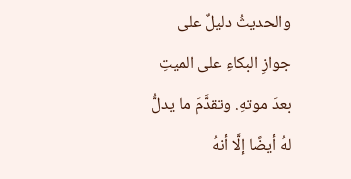والحديثُ دليلٌ على جوازِ البكاءِ على الميتِ بعدَ موتهِ. وتقدَّمَ ما يدلُّ لهُ أيضًا إلَّا أنهُ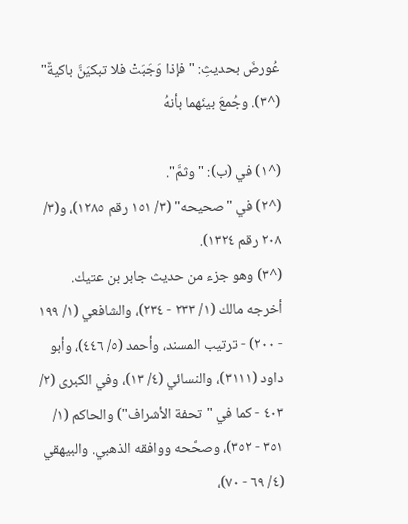عُورضَ بحديثِ: "فإذا وَجَبَتْ فلا تبكيَنَّ باكيةٌ" (^٣). وجُمعَ بينَهما بأنهُ

(^١) في (ب): "وثمَّ".
(^٢) في "صحيحه" (٣/ ١٥١ رقم ١٢٨٥)، و(٣/ ٢٠٨ رقم ١٣٢٤).
(^٣) وهو جزء من حديث جابر بن عتيك.
أخرجه مالك (١/ ٢٣٣ - ٢٣٤)، والشافعي (١/ ١٩٩ - ٢٠٠) - ترتيب المسند، وأحمد (٥/ ٤٤٦)، وأبو داود (٣١١١)، والنسائي (٤/ ١٣)، وفي الكبرى (٢/ ٤٠٣ - كما في "تحفة الأشراف") والحاكم (١/ ٣٥١ - ٣٥٢)، وصحَّحه ووافقه الذهبي. والبيهقي (٤/ ٦٩ - ٧٠)،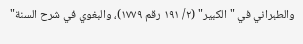والطبراني في "الكبير" (٢/ ١٩١ رقم ١٧٧٩)، والبغوي في شرح السنة"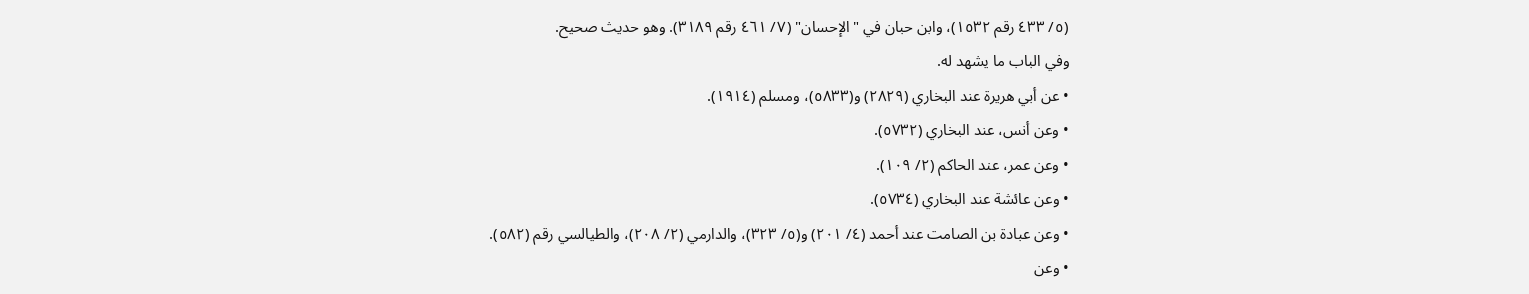(٥/ ٤٣٣ رقم ١٥٣٢)، وابن حبان في "الإحسان" (٧/ ٤٦١ رقم ٣١٨٩). وهو حديث صحيح.
وفي الباب ما يشهد له.
• عن أبي هريرة عند البخاري (٢٨٢٩) و(٥٨٣٣)، ومسلم (١٩١٤).
• وعن أنس، عند البخاري (٥٧٣٢).
• وعن عمر، عند الحاكم (٢/ ١٠٩).
• وعن عائشة عند البخاري (٥٧٣٤).
• وعن عبادة بن الصامت عند أحمد (٤/ ٢٠١) و(٥/ ٣٢٣)، والدارمي (٢/ ٢٠٨)، والطيالسي رقم (٥٨٢).
• وعن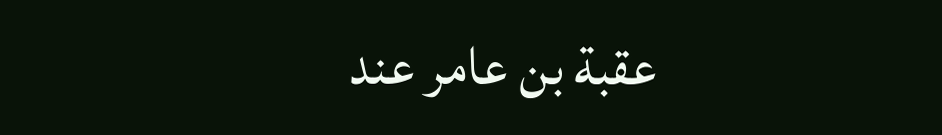عقبة بن عامر عند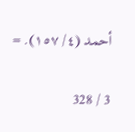أحمد (٤/ ١٥٧). =

3 / 328